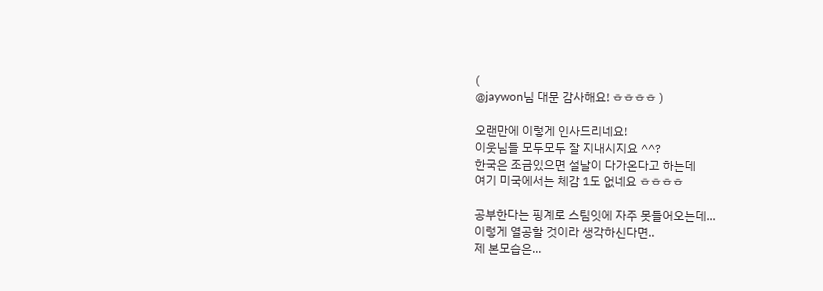(
@jaywon님 대문 감사해요! ㅎㅎㅎㅎ )

오랜만에 이렇게 인사드리네요!
이웃님들 모두모두 잘 지내시지요 ^^?
한국은 조금있으면 설날이 다가온다고 하는데
여기 미국에서는 체감 1도 없네요 ㅎㅎㅎㅎ

공부한다는 핑계로 스팀잇에 자주 못들어오는데...
이렇게 열공할 것이라 생각하신다면..
제 본모습은...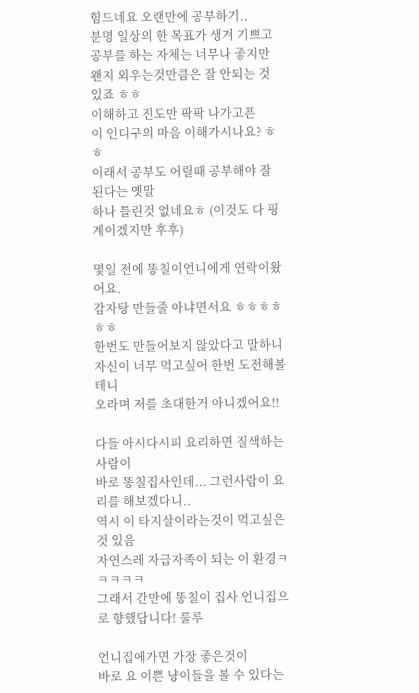힘드네요 오랜만에 공부하기..
분명 일상의 한 목표가 생겨 기쁘고
공부를 하는 자체는 너무나 좋지만
왠지 외우는것만큼은 잘 안되는 것 있죠 ㅎㅎ
이해하고 진도만 팍팍 나가고픈
이 인디구의 마음 이해가시나요? ㅎㅎ
이래서 공부도 어릴때 공부해야 잘 된다는 옛말
하나 틀린것 없네요ㅎ (이것도 다 핑계이겠지만 후후)

몇일 전에 똥칠이언니에게 연락이왔어요.
감자탕 만들줄 아냐면서요 ㅎㅎㅎㅎㅎㅎ
한번도 만들어보지 않았다고 말하니
자신이 너무 먹고싶어 한번 도전해볼테니
오라며 저를 초대한거 아니겠어요!!

다들 아시다시피 요리하면 질색하는 사람이
바로 똥칠집사인데... 그런사람이 요리를 해보겠다니..
역시 이 타지살이라는것이 먹고싶은것 있음
자연스레 자급자족이 되는 이 환경ㅋㅋㅋㅋㅋ
그래서 간만에 똥칠이 집사 언니집으로 향했답니다! 룰루

언니집에가면 가장 좋은것이
바로 요 이쁜 냥이들을 볼 수 있다는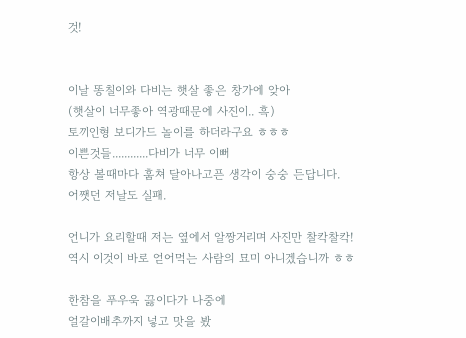것!


이날 똥칠이와 다비는 햇살 좋은 창가에 앚아
(햇살이 너무좋아 역광때문에 사진이.. 흑)
토끼인형 보디가드 놀이를 하더라구요 ㅎㅎㅎ
이쁜것들............다비가 너무 이뻐
항상 볼때마다 훔쳐 달아나고픈 생각이 숭숭 든답니다.
어쨋던 저날도 실패.

언니가 요리할때 저는 옆에서 알짱거리며 사진만 찰칵찰칵!
역시 이것이 바로 얻어먹는 사람의 묘미 아니겠습니까 ㅎㅎ

한참을 푸우욱 끓이다가 나중에
얼갈이배추까지 넣고 맛을 봤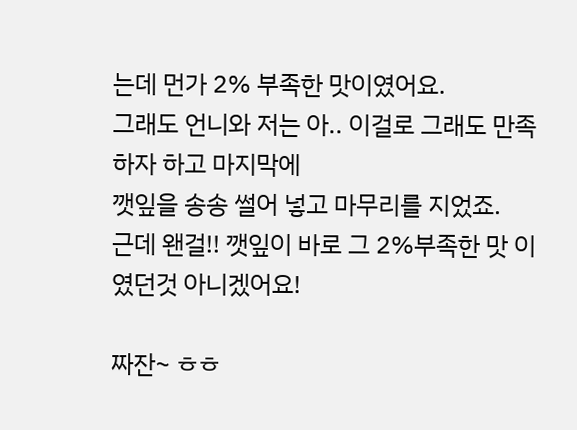는데 먼가 2% 부족한 맛이였어요.
그래도 언니와 저는 아.. 이걸로 그래도 만족하자 하고 마지막에
깻잎을 송송 썰어 넣고 마무리를 지었죠.
근데 왠걸!! 깻잎이 바로 그 2%부족한 맛 이였던것 아니겠어요!

짜잔~ ㅎㅎ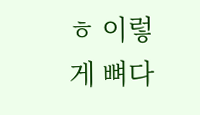ㅎ 이렇게 뼈다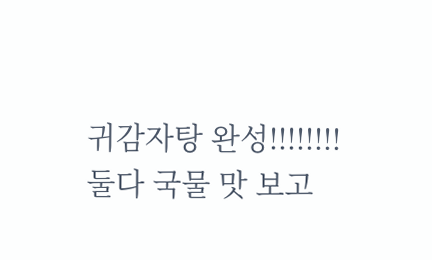귀감자탕 완성!!!!!!!!
둘다 국물 맛 보고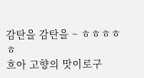감탄을 감탄을 ~ ㅎㅎㅎㅎㅎ
흐아 고향의 맛이로구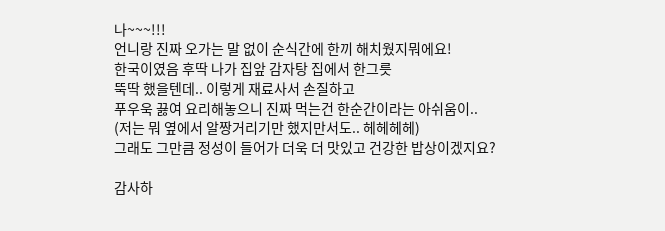나~~~!!!
언니랑 진짜 오가는 말 없이 순식간에 한끼 해치웠지뭐에요!
한국이였음 후딱 나가 집앞 감자탕 집에서 한그릇
뚝딱 했을텐데.. 이렇게 재료사서 손질하고
푸우욱 끓여 요리해놓으니 진짜 먹는건 한순간이라는 아쉬움이..
(저는 뭐 옆에서 알짱거리기만 했지만서도.. 헤헤헤헤)
그래도 그만큼 정성이 들어가 더욱 더 맛있고 건강한 밥상이겠지요?

감사하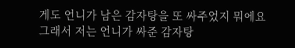게도 언니가 남은 감자탕을 또 싸주었지 뭐에요
그래서 저는 언니가 싸준 감자탕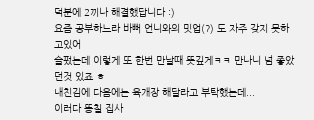덕분에 2끼나 해결했답니다 :)
요즘 공부하느라 바뻐 언니와의 밋업(?) 도 자주 갖지 못하고있어
슬펐는데 이렇게 또 한번 만날때 뜻깊게ㅋㅋ 만나니 넘 좋았던것 있죠 ㅎ
내친김에 다음에는 육개장 해달라고 부탁했는데...
이러다 똥칠 집사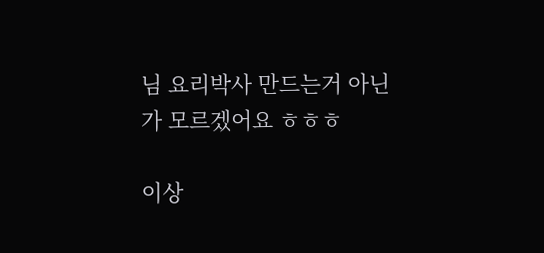님 요리박사 만드는거 아닌가 모르겠어요 ㅎㅎㅎ

이상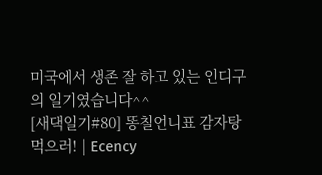미국에서 생존 잘 하고 있는 인디구의 일기였습니다^^
[새댁일기#80] 똥칠언니표 감자탕 먹으러! | Ecency